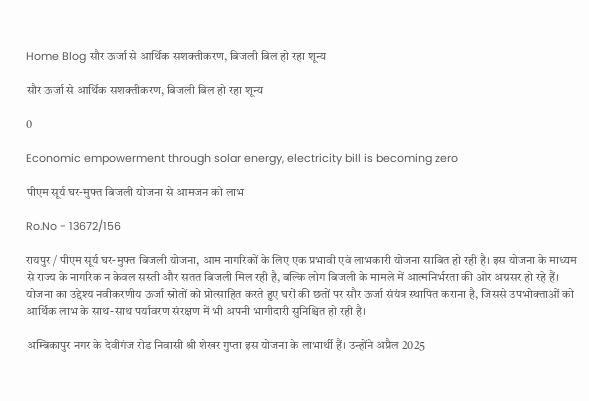Home Blog सौर ऊर्जा से आर्थिक सशक्तीकरण, बिजली बिल हो रहा शून्य

सौर ऊर्जा से आर्थिक सशक्तीकरण, बिजली बिल हो रहा शून्य

0

Economic empowerment through solar energy, electricity bill is becoming zero

पीएम सूर्य घर-मुफ्त बिजली योजना से आमजन को लाभ

Ro.No - 13672/156

रायपुर / पीएम सूर्य घर-मुफ्त बिजली योजना, आम नागरिकों के लिए एक प्रभावी एवं लाभकारी योजना साबित हो रही है। इस योजना के माध्यम से राज्य के नागरिक न केवल सस्ती और सतत बिजली मिल रही है, बल्कि लोग बिजली के मामले में आत्मनिर्भरता की ओर अग्रसर हो रहे हैं। योजना का उद्देश्य नवीकरणीय ऊर्जा स्रोतों को प्रोत्साहित करते हुए घरों की छतों पर सौर ऊर्जा संयंत्र स्थापित कराना है, जिससे उपभोक्ताओं को आर्थिक लाभ के साथ-साथ पर्यावरण संरक्षण में भी अपनी भागीदारी सुनिश्चित हो रही है।

अम्बिकापुर नगर के देवीगंज रोड निवासी श्री शेखर गुप्ता इस योजना के लाभार्थी हैं। उन्होंने अप्रैल 2025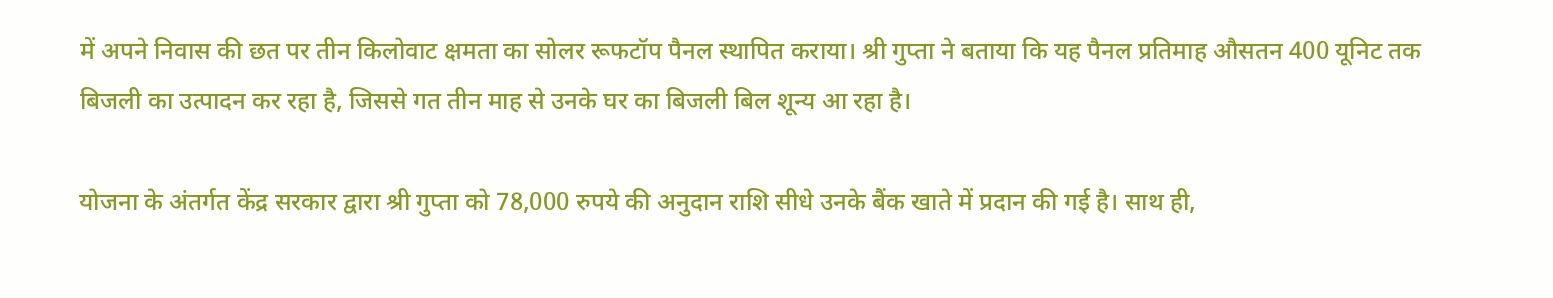में अपने निवास की छत पर तीन किलोवाट क्षमता का सोलर रूफटॉप पैनल स्थापित कराया। श्री गुप्ता ने बताया कि यह पैनल प्रतिमाह औसतन 400 यूनिट तक बिजली का उत्पादन कर रहा है, जिससे गत तीन माह से उनके घर का बिजली बिल शून्य आ रहा है।

योजना के अंतर्गत केंद्र सरकार द्वारा श्री गुप्ता को 78,000 रुपये की अनुदान राशि सीधे उनके बैंक खाते में प्रदान की गई है। साथ ही,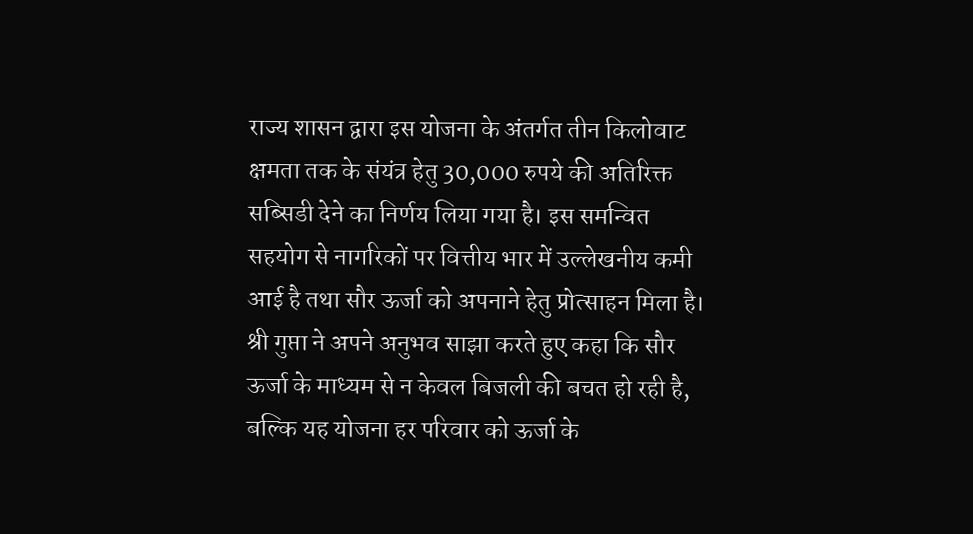राज्य शासन द्वारा इस योजना के अंतर्गत तीन किलोवाट क्षमता तक के संयंत्र हेतु 30,000 रुपये की अतिरिक्त सब्सिडी देने का निर्णय लिया गया है। इस समन्वित सहयोग से नागरिकों पर वित्तीय भार में उल्लेखनीय कमी आई है तथा सौर ऊर्जा को अपनाने हेतु प्रोत्साहन मिला है। श्री गुप्ता ने अपने अनुभव साझा करते हुए कहा कि सौर ऊर्जा के माध्यम से न केवल बिजली की बचत हो रही है, बल्कि यह योजना हर परिवार को ऊर्जा के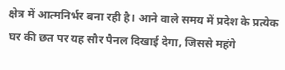क्षेत्र में आत्मनिर्भर बना रही है। आने वाले समय में प्रदेश के प्रत्येक घर की छत पर यह सौर पैनल दिखाई देगा, जिससे महंगे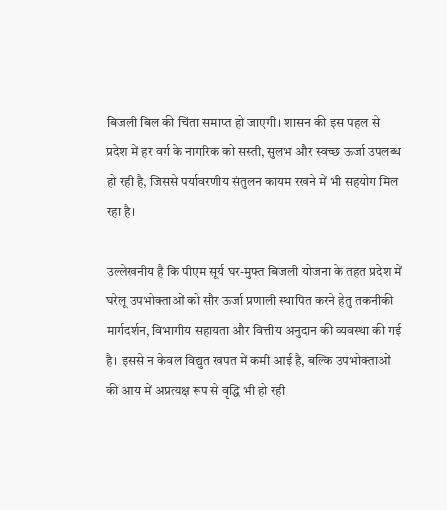बिजली बिल की चिंता समाप्त हो जाएगी। शासन की इस पहल से प्रदेश में हर वर्ग के नागरिक को सस्ती, सुलभ और स्वच्छ ऊर्जा उपलब्ध हो रही है, जिससे पर्यावरणीय संतुलन कायम रखने में भी सहयोग मिल रहा है।

उल्लेखनीय है कि पीएम सूर्य घर-मुफ्त बिजली योजना के तहत प्रदेश में घरेलू उपभोक्ताओं को सौर ऊर्जा प्रणाली स्थापित करने हेतु तकनीकी मार्गदर्शन, विभागीय सहायता और वित्तीय अनुदान की व्यवस्था की गई है। इससे न केवल विद्युत खपत में कमी आई है, बल्कि उपभोक्ताओं की आय में अप्रत्यक्ष रूप से वृद्धि भी हो रही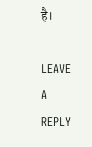है।

LEAVE A REPLY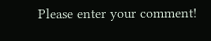Please enter your comment!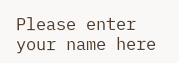Please enter your name here